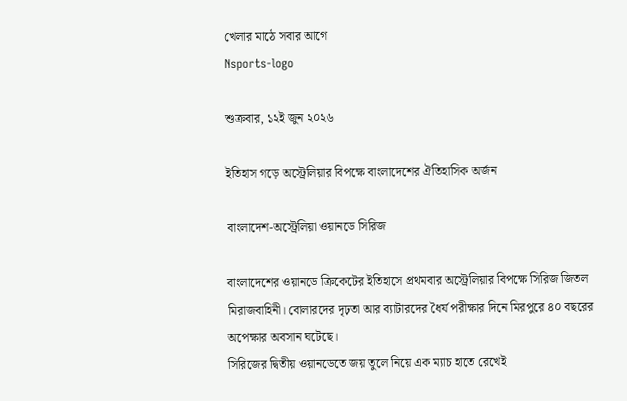খেলার মাঠে সবার আগে
Nsports-logo

শুক্রবার, ১২ই জুন ২০২৬

ইতিহাস গড়ে অস্ট্রেলিয়ার বিপক্ষে বাংলাদেশের ঐতিহাসিক অর্জন

বাংলাদেশ-অস্ট্রেলিয়া ওয়ানডে সিরিজ

বাংলাদেশের ওয়ানডে ক্রিকেটের ইতিহাসে প্রথমবার অস্ট্রেলিয়ার বিপক্ষে সিরিজ জিতল মিরাজবাহিনী। বোলারদের দৃঢ়তা আর ব্যাটারদের ধৈর্য পরীক্ষার দিনে মিরপুরে ৪০ বছরের অপেক্ষার অবসান ঘটেছে।
সিরিজের দ্বিতীয় ওয়ানডেতে জয় তুলে নিয়ে এক ম্যাচ হাতে রেখেই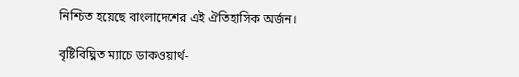নিশ্চিত হয়েছে বাংলাদেশের এই ঐতিহাসিক অর্জন।

বৃষ্টিবিঘ্নিত ম্যাচে ডাকওয়ার্থ-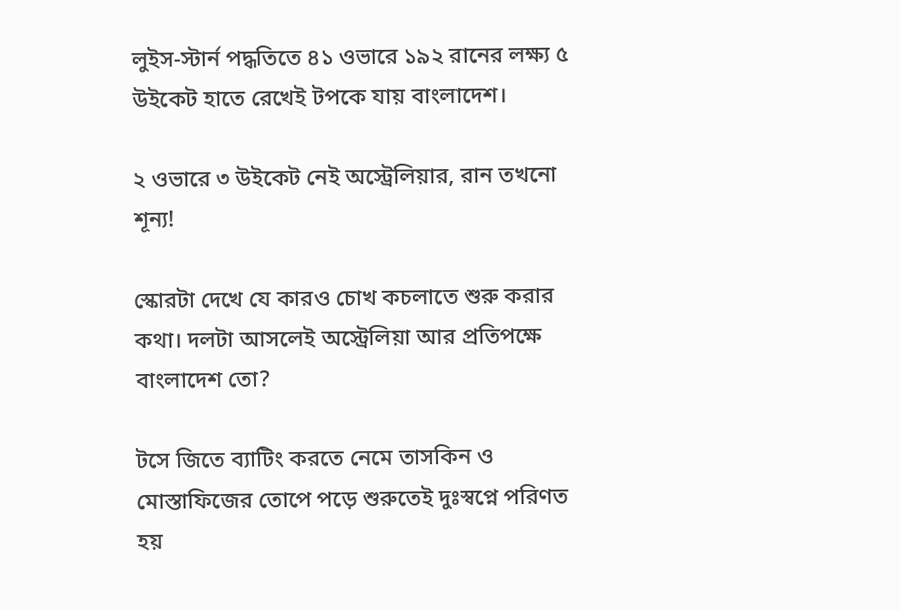লুইস-স্টার্ন পদ্ধতিতে ৪১ ওভারে ১৯২ রানের লক্ষ্য ৫ উইকেট হাতে রেখেই টপকে যায় বাংলাদেশ।

২ ওভারে ৩ উইকেট নেই অস্ট্রেলিয়ার, রান তখনো শূন্য!

স্কোরটা দেখে যে কারও চোখ কচলাতে শুরু করার কথা। দলটা আসলেই অস্ট্রেলিয়া আর প্রতিপক্ষে বাংলাদেশ তো?

টসে জিতে ব্যাটিং করতে নেমে তাসকিন ও মোস্তাফিজের তোপে পড়ে শুরুতেই দুঃস্বপ্নে পরিণত হয়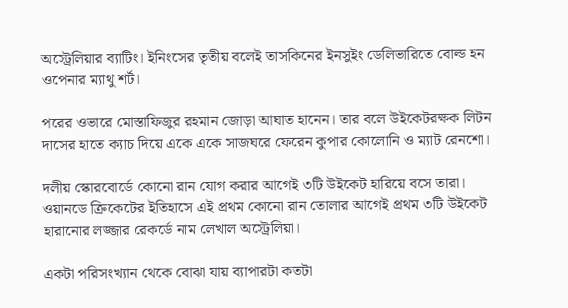অস্ট্রেলিয়ার ব্যাটিং। ইনিংসের তৃতীয় বলেই তাসকিনের ইনসুইং ডেলিভারিতে বোল্ড হন ওপেনার ম্যাথু শর্ট।

পরের ওভারে মোস্তাফিজুর রহমান জোড়া আঘাত হানেন। তার বলে উইকেটরক্ষক লিটন দাসের হাতে ক্যাচ দিয়ে একে একে সাজঘরে ফেরেন কুপার কোলোনি ও ম্যাট রেনশো।

দলীয় স্কোরবোর্ডে কোনো রান যোগ করার আগেই ৩টি উইকেট হারিয়ে বসে তারা।
ওয়ানডে ক্রিকেটের ইতিহাসে এই প্রথম কোনো রান তোলার আগেই প্রথম ৩টি উইকেট হারানোর লজ্জার রেকর্ডে নাম লেখাল অস্ট্রেলিয়া।

একটা পরিসংখ্যান থেকে বোঝা যায় ব্যাপারটা কতটা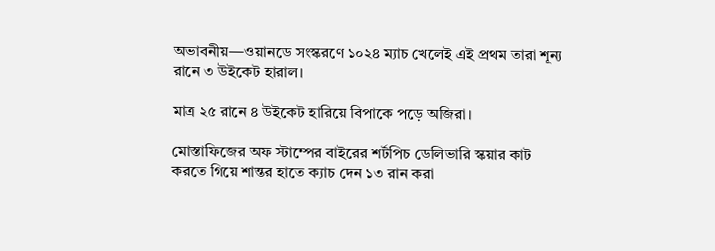অভাবনীয়—ওয়ানডে সংস্করণে ১০২৪ ম্যাচ খেলেই এই প্রথম তারা শূন্য রানে ৩ উইকেট হারাল।

মাত্র ২৫ রানে ৪ উইকেট হারিয়ে বিপাকে পড়ে অজিরা।

মোস্তাফিজের অফ স্টাম্পের বাইরের শর্টপিচ ডেলিভারি স্কয়ার কাট করতে গিয়ে শান্তর হাতে ক্যাচ দেন ১৩ রান করা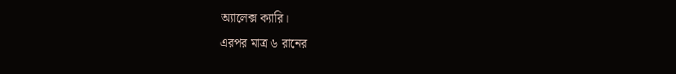অ্যালেক্স ক্যারি।
এরপর মাত্র ৬ রানের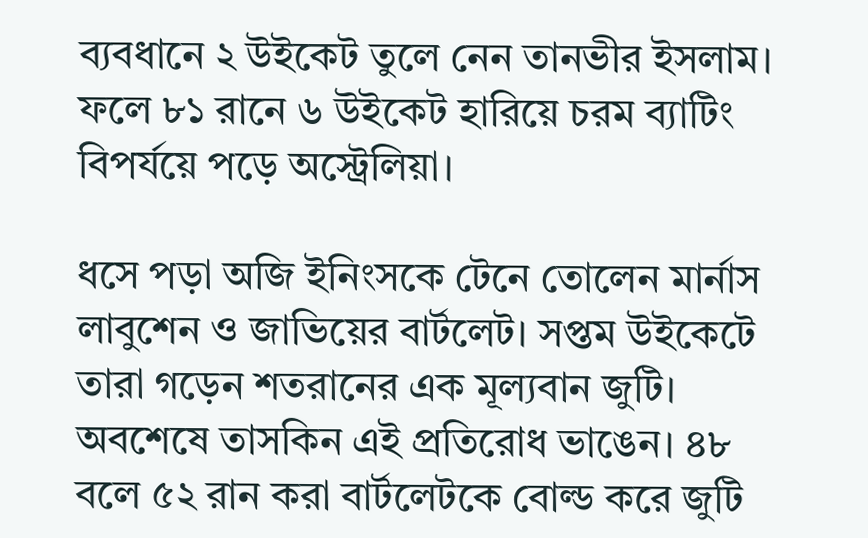ব্যবধানে ২ উইকেট তুলে নেন তানভীর ইসলাম। ফলে ৮১ রানে ৬ উইকেট হারিয়ে চরম ব্যাটিং বিপর্যয়ে পড়ে অস্ট্রেলিয়া।

ধসে পড়া অজি ইনিংসকে টেনে তোলেন মার্নাস লাবুশেন ও জাভিয়ের বার্টলেট। সপ্তম উইকেটে তারা গড়েন শতরানের এক মূল্যবান জুটি।
অবশেষে তাসকিন এই প্রতিরোধ ভাঙেন। ৪৮ বলে ৫২ রান করা বার্টলেটকে বোল্ড করে জুটি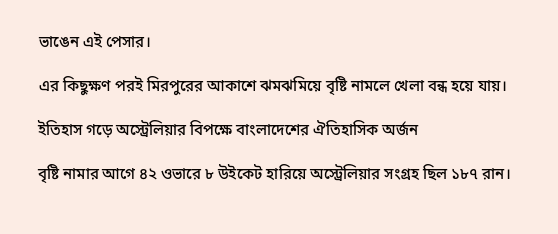ভাঙেন এই পেসার।

এর কিছুক্ষণ পরই মিরপুরের আকাশে ঝমঝমিয়ে বৃষ্টি নামলে খেলা বন্ধ হয়ে যায়।

ইতিহাস গড়ে অস্ট্রেলিয়ার বিপক্ষে বাংলাদেশের ঐতিহাসিক অর্জন

বৃষ্টি নামার আগে ৪২ ওভারে ৮ উইকেট হারিয়ে অস্ট্রেলিয়ার সংগ্রহ ছিল ১৮৭ রান।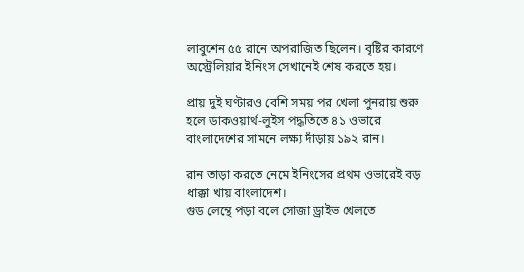লাবুশেন ৫৫ রানে অপরাজিত ছিলেন। বৃষ্টির কারণে অস্ট্রেলিয়ার ইনিংস সেখানেই শেষ করতে হয়।

প্রায় দুই ঘণ্টারও বেশি সময় পর খেলা পুনরায় শুরু হলে ডাকওয়ার্থ-লুইস পদ্ধতিতে ৪১ ওভারে বাংলাদেশের সামনে লক্ষ্য দাঁড়ায় ১৯২ রান।

রান তাড়া করতে নেমে ইনিংসের প্রথম ওভারেই বড় ধাক্কা খায় বাংলাদেশ।
গুড লেন্থে পড়া বলে সোজা ড্রাইভ খেলতে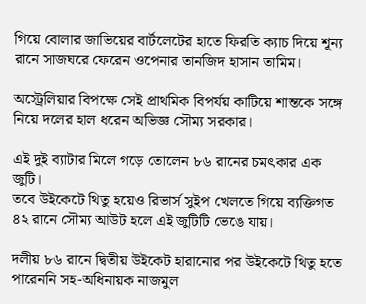গিয়ে বোলার জাভিয়ের বার্টলেটের হাতে ফিরতি ক্যাচ দিয়ে শূন্য রানে সাজঘরে ফেরেন ওপেনার তানজিদ হাসান তামিম।

অস্ট্রেলিয়ার বিপক্ষে সেই প্রাথমিক বিপর্যয় কাটিয়ে শান্তকে সঙ্গে নিয়ে দলের হাল ধরেন অভিজ্ঞ সৌম্য সরকার।

এই দুই ব্যাটার মিলে গড়ে তোলেন ৮৬ রানের চমৎকার এক জুটি।
তবে উইকেটে থিতু হয়েও রিভার্স সুইপ খেলতে গিয়ে ব্যক্তিগত ৪২ রানে সৌম্য আউট হলে এই জুটিটি ভেঙে যায়।

দলীয় ৮৬ রানে দ্বিতীয় উইকেট হারানোর পর উইকেটে থিতু হতে পারেননি সহ-অধিনায়ক নাজমুল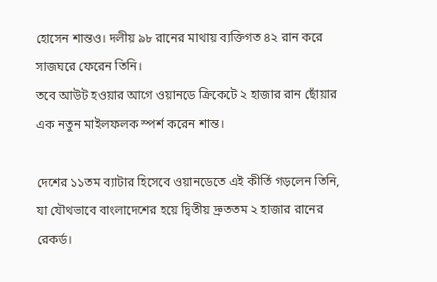হোসেন শান্তও। দলীয় ৯৮ রানের মাথায় ব্যক্তিগত ৪২ রান করে সাজঘরে ফেরেন তিনি।
তবে আউট হওয়ার আগে ওয়ানডে ক্রিকেটে ২ হাজার রান ছোঁয়ার এক নতুন মাইলফলক স্পর্শ করেন শান্ত।

দেশের ১১তম ব্যাটার হিসেবে ওয়ানডেতে এই কীর্তি গড়লেন তিনি, যা যৌথভাবে বাংলাদেশের হয়ে দ্বিতীয় দ্রুততম ২ হাজার রানের রেকর্ড।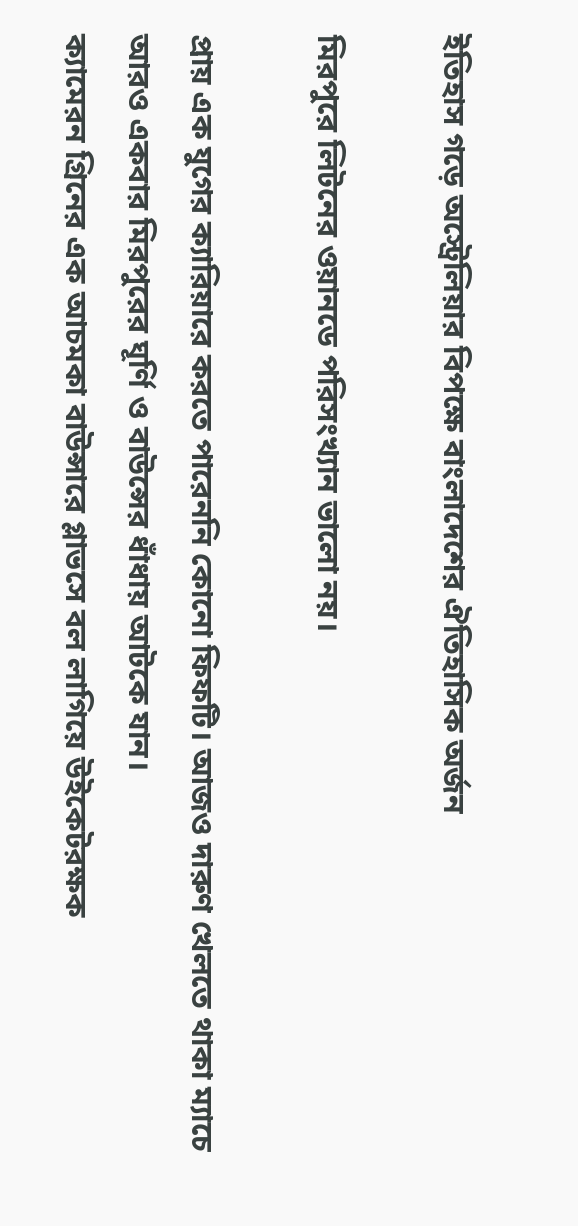ইতিহাস গড়ে অস্ট্রেলিয়ার বিপক্ষে বাংলাদেশের ঐতিহাসিক অর্জন

মিরপুরে লিটনের ওয়ানডে পরিসংখ্যান ভালো নয়।

প্রায় এক যুগের ক্যারিয়ারে করতে পারেননি কোনো ফিফটি। আজও দারুণ খেলতে থাকা ম্যাচে আরও একবার মিরপুরের ঘূর্ণি ও বাউন্সের ধাঁধায় আটকে যান।
ক্যামেরন গ্রিনের এক আচমকা বাউন্সারে গ্লাভসে বল লাগিয়ে উইকেটরক্ষক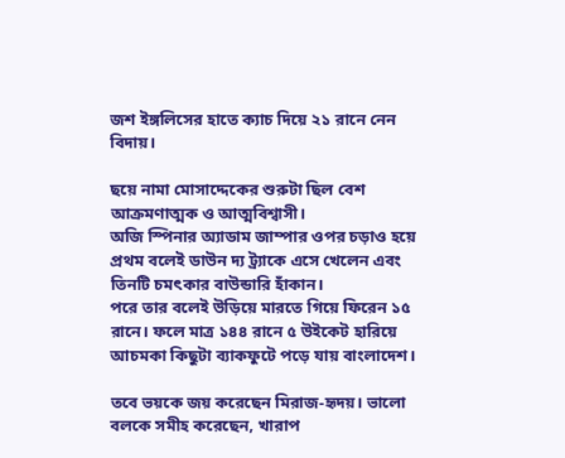জশ ইঙ্গলিসের হাতে ক্যাচ দিয়ে ২১ রানে নেন বিদায়।

ছয়ে নামা মোসাদ্দেকের শুরুটা ছিল বেশ আক্রমণাত্মক ও আত্মবিশ্বাসী।
অজি স্পিনার অ্যাডাম জাম্পার ওপর চড়াও হয়ে প্রথম বলেই ডাউন দ্য ট্র্যাকে এসে খেলেন এবং তিনটি চমৎকার বাউন্ডারি হাঁকান।
পরে তার বলেই উড়িয়ে মারতে গিয়ে ফিরেন ১৫ রানে। ফলে মাত্র ১৪৪ রানে ৫ উইকেট হারিয়ে আচমকা কিছুটা ব্যাকফুটে পড়ে যায় বাংলাদেশ।

তবে ভয়কে জয় করেছেন মিরাজ-হৃদয়। ভালো বলকে সমীহ করেছেন, খারাপ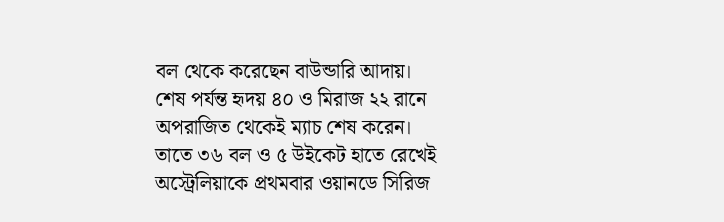বল থেকে করেছেন বাউন্ডারি আদায়।
শেষ পর্যন্ত হৃদয় ৪০ ও মিরাজ ২২ রানে অপরাজিত থেকেই ম্যাচ শেষ করেন।
তাতে ৩৬ বল ও ৫ উইকেট হাতে রেখেই অস্ট্রেলিয়াকে প্রথমবার ওয়ানডে সিরিজ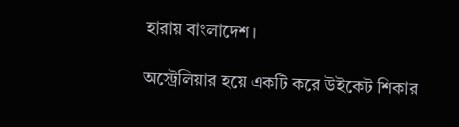হারায় বাংলাদেশ।

অস্ট্রেলিয়ার হয়ে একটি করে উইকেট শিকার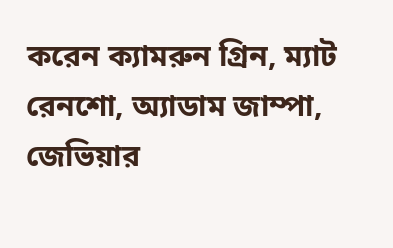করেন ক্যামরুন গ্রিন, ম্যাট রেনশো, অ্যাডাম জাম্পা, জেভিয়ার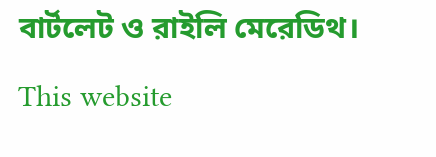বার্টলেট ও রাইলি মেরেডিথ।

This website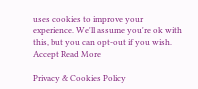uses cookies to improve your experience. We'll assume you're ok with this, but you can opt-out if you wish. Accept Read More

Privacy & Cookies Policy